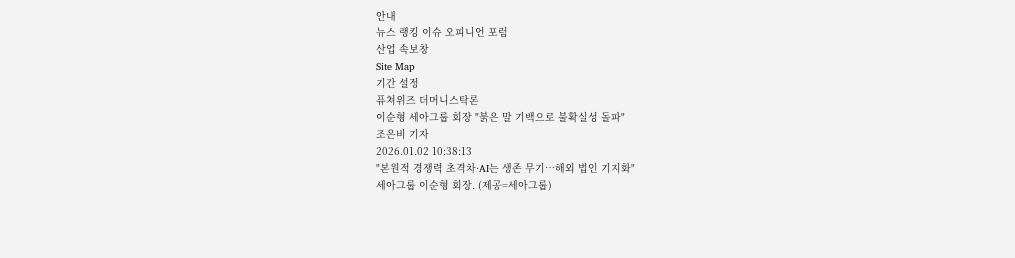안내
뉴스 랭킹 이슈 오피니언 포럼
산업 속보창
Site Map
기간 설정
퓨쳐위즈 더머니스탁론
이순형 세아그룹 회장 "붉은 말 기백으로 불확실성 돌파"
조은비 기자
2026.01.02 10:38:13
"본원적 경쟁력 초격차·AI는 생존 무기…해외 법인 기지화"
세아그룹 이순형 회장. (제공=세아그룹)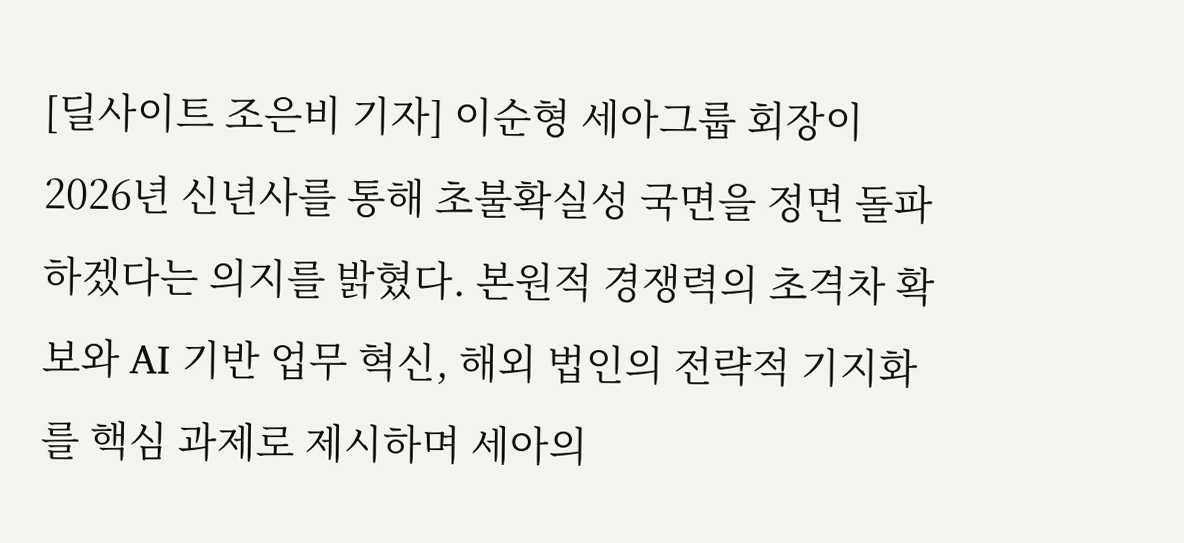[딜사이트 조은비 기자] 이순형 세아그룹 회장이 2026년 신년사를 통해 초불확실성 국면을 정면 돌파하겠다는 의지를 밝혔다. 본원적 경쟁력의 초격차 확보와 AI 기반 업무 혁신, 해외 법인의 전략적 기지화를 핵심 과제로 제시하며 세아의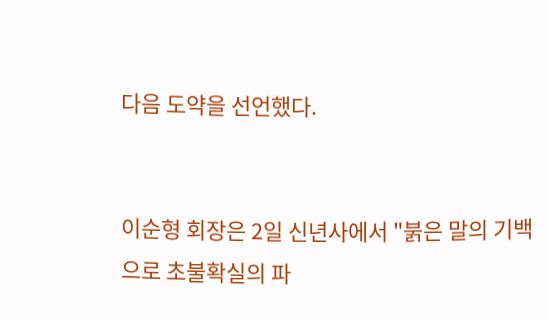다음 도약을 선언했다.


이순형 회장은 2일 신년사에서 "붉은 말의 기백으로 초불확실의 파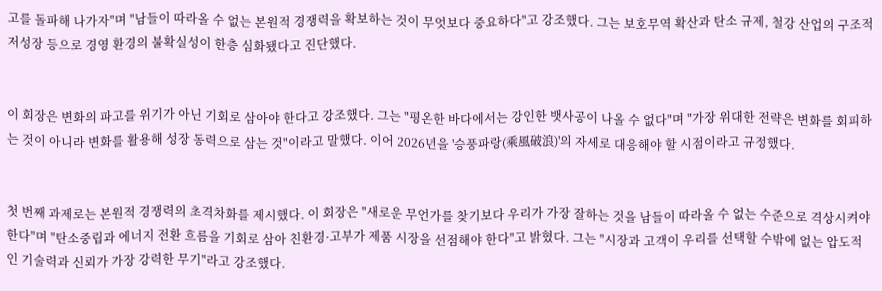고를 돌파해 나가자"며 "남들이 따라올 수 없는 본원적 경쟁력을 확보하는 것이 무엇보다 중요하다"고 강조했다. 그는 보호무역 확산과 탄소 규제, 철강 산업의 구조적 저성장 등으로 경영 환경의 불확실성이 한층 심화됐다고 진단했다.


이 회장은 변화의 파고를 위기가 아닌 기회로 삼아야 한다고 강조했다. 그는 "평온한 바다에서는 강인한 뱃사공이 나올 수 없다"며 "가장 위대한 전략은 변화를 회피하는 것이 아니라 변화를 활용해 성장 동력으로 삼는 것"이라고 말했다. 이어 2026년을 '승풍파랑(乘風破浪)'의 자세로 대응해야 할 시점이라고 규정했다.


첫 번째 과제로는 본원적 경쟁력의 초격차화를 제시했다. 이 회장은 "새로운 무언가를 찾기보다 우리가 가장 잘하는 것을 남들이 따라올 수 없는 수준으로 격상시켜야 한다"며 "탄소중립과 에너지 전환 흐름을 기회로 삼아 친환경·고부가 제품 시장을 선점해야 한다"고 밝혔다. 그는 "시장과 고객이 우리를 선택할 수밖에 없는 압도적인 기술력과 신뢰가 가장 강력한 무기"라고 강조했다.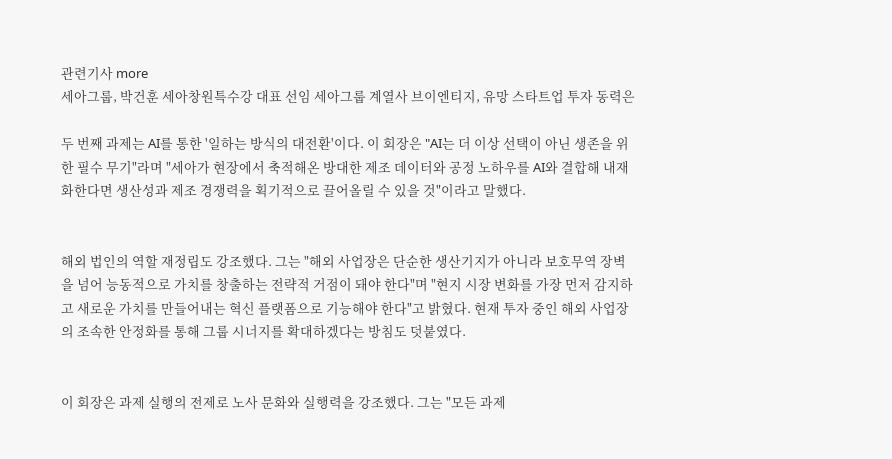관련기사 more
세아그룹, 박건훈 세아창원특수강 대표 선임 세아그룹 계열사 브이엔티지, 유망 스타트업 투자 동력은

두 번째 과제는 AI를 통한 '일하는 방식의 대전환'이다. 이 회장은 "AI는 더 이상 선택이 아닌 생존을 위한 필수 무기"라며 "세아가 현장에서 축적해온 방대한 제조 데이터와 공정 노하우를 AI와 결합해 내재화한다면 생산성과 제조 경쟁력을 획기적으로 끌어올릴 수 있을 것"이라고 말했다.


해외 법인의 역할 재정립도 강조했다. 그는 "해외 사업장은 단순한 생산기지가 아니라 보호무역 장벽을 넘어 능동적으로 가치를 창출하는 전략적 거점이 돼야 한다"며 "현지 시장 변화를 가장 먼저 감지하고 새로운 가치를 만들어내는 혁신 플랫폼으로 기능해야 한다"고 밝혔다. 현재 투자 중인 해외 사업장의 조속한 안정화를 통해 그룹 시너지를 확대하겠다는 방침도 덧붙였다.


이 회장은 과제 실행의 전제로 노사 문화와 실행력을 강조했다. 그는 "모든 과제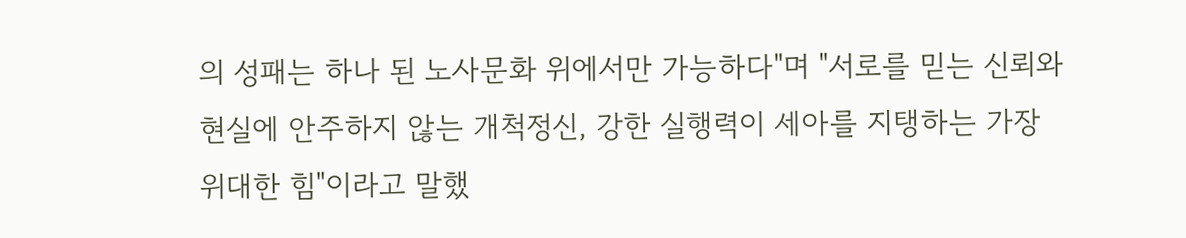의 성패는 하나 된 노사문화 위에서만 가능하다"며 "서로를 믿는 신뢰와 현실에 안주하지 않는 개척정신, 강한 실행력이 세아를 지탱하는 가장 위대한 힘"이라고 말했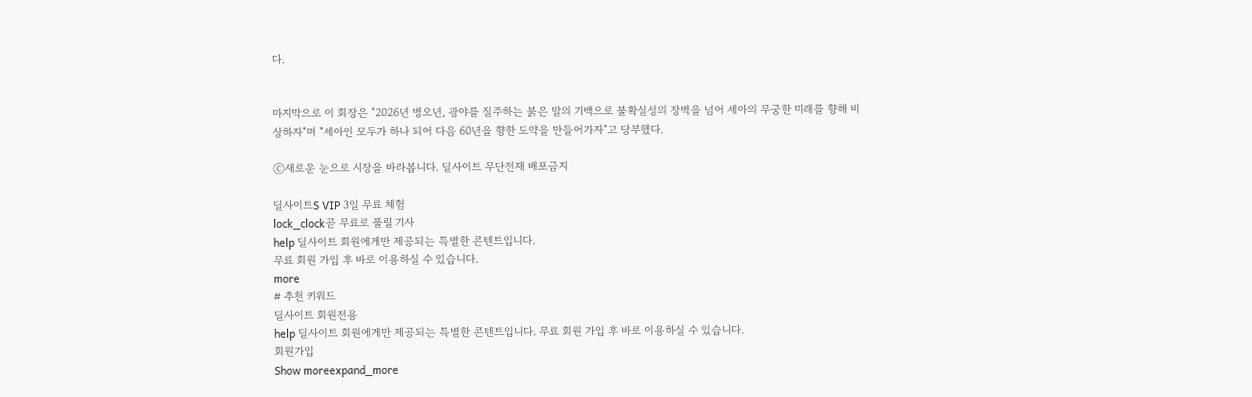다.


마지막으로 이 회장은 "2026년 병오년, 광야를 질주하는 붉은 말의 기백으로 불확실성의 장벽을 넘어 세아의 무궁한 미래를 향해 비상하자"며 "세아인 모두가 하나 되어 다음 60년을 향한 도약을 만들어가자"고 당부했다.

ⓒ새로운 눈으로 시장을 바라봅니다. 딜사이트 무단전재 배포금지

딜사이트S VIP 3일 무료 체험
lock_clock곧 무료로 풀릴 기사
help 딜사이트 회원에게만 제공되는 특별한 콘텐트입니다.
무료 회원 가입 후 바로 이용하실 수 있습니다.
more
# 추천 키워드
딜사이트 회원전용
help 딜사이트 회원에게만 제공되는 특별한 콘텐트입니다. 무료 회원 가입 후 바로 이용하실 수 있습니다.
회원가입
Show moreexpand_more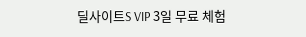딜사이트S VIP 3일 무료 체험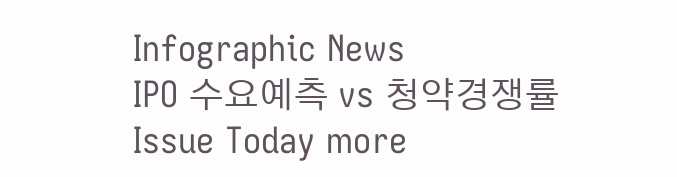Infographic News
IPO 수요예측 vs 청약경쟁률
Issue Today more